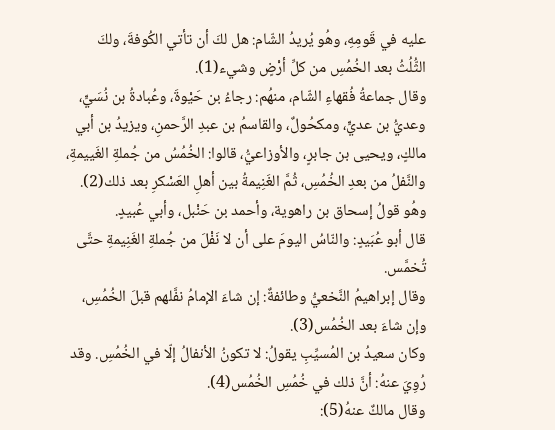عليه في قَومِهِ، وهُو يُريدُ الشّام: هل لكَ أن تأتي الكُوفةَ، ولكَ الثُّلُثُ بعد الخُمُسِ من كلِّ أرْضٍ وشيء(1).
وقال جماعةُ فُقهاءِ الشّام، منهُم: رجاءُ بن حَيْوةَ، وعُبادةُ بن نُسَيٍّ، وعديُّ بن عديٍّ، ومكحُولٌ، والقاسمُ بن عبدِ الرَّحمنِ، ويزيدُ بن أبي مالكٍ، ويحيى بن جابرٍ، والأوزاعيُّ، قالوا: الخُمُسُ من جُملةِ الغَييمةِ، والنَّفلُ من بعدِ الخُمُسِ، ثُمَّ الغَنِيمةُ بين أهلِ العَسْكرِ بعد ذلك(2).
وهُو قولُ إسحاق بن راهوية، وأحمد بن حَنْبل، وأبي عُبيدٍ.
قال أبو عُبَيدٍ: والنّاسُ اليومَ على أن لا نَفْلَ من جُملةِ الغَنِيمةِ حتَّى تُخمَّس.
وقال إبراهيمُ النَّخعيُّ وطائفةٌ: إن شاءَ الإمامُ نفَّلهم قبلَ الخُمُسِ، وإن شاءَ بعد الخُمُس(3).
وكان سعيدُ بن المُسيِّبِ يقولُ: لا تكونُ الأنفالُ إلّا في الخُمُسِ. وقد رُوِيَ عنهُ: أنَّ ذلك في خُمُسِ الخُمُس(4).
وقال مالكٌ عنهُ(5):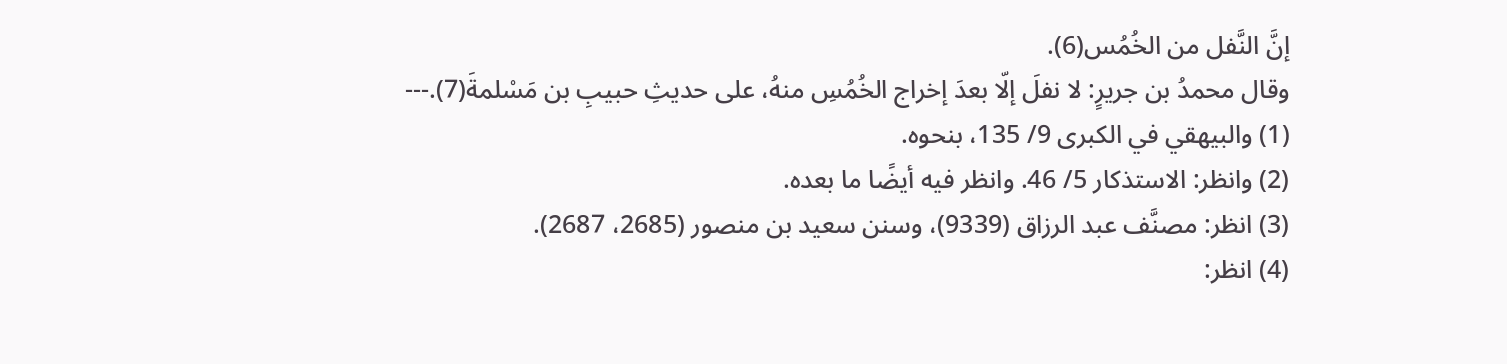إنَّ النَّفل من الخُمُس(6).
وقال محمدُ بن جريرٍ: لا نفلَ إلّا بعدَ إخراج الخُمُسِ منهُ، على حديثِ حبيبِ بن مَسْلمةَ(7).---
(1) والبيهقي في الكبرى 9/ 135، بنحوه.
(2) وانظر: الاستذكار 5/ 46. وانظر فيه أيضًا ما بعده.
(3) انظر: مصنَّف عبد الرزاق (9339)، وسنن سعيد بن منصور (2685، 2687).
(4) انظر: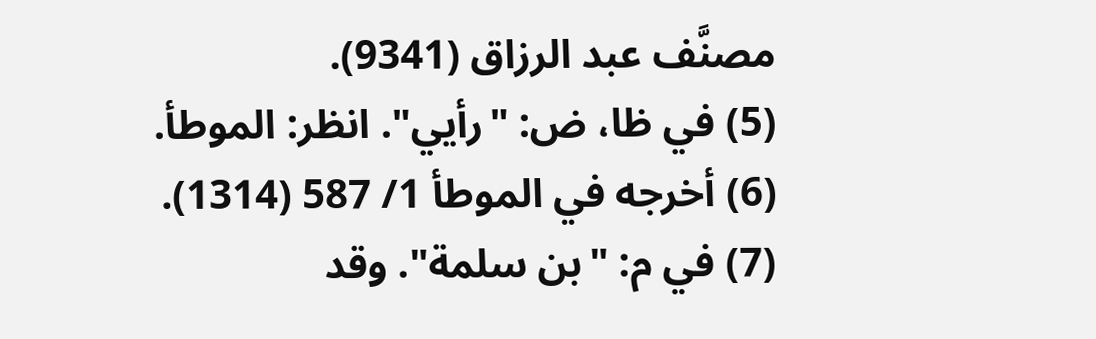مصنَّف عبد الرزاق (9341).
(5) في ظا، ض: "رأيي". انظر: الموطأ.
(6) أخرجه في الموطأ 1/ 587 (1314).
(7) في م: "بن سلمة". وقد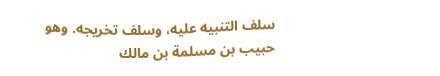سلف التنبيه عليه، وسلف تخريجه. وهو حبيب بن مسلمة بن مالك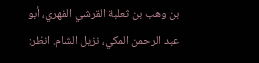بن وهب بن ثعلبة القرشي الفهري، أبو عبد الرحمن المكي، نزيل الشام. انظر: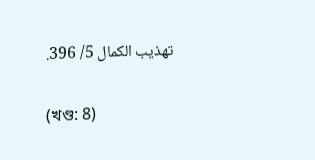تهذيب الكمال 5/ 396.

(খণ্ড: 8)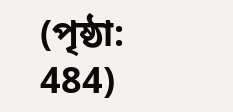(পৃষ্ঠা: 484)